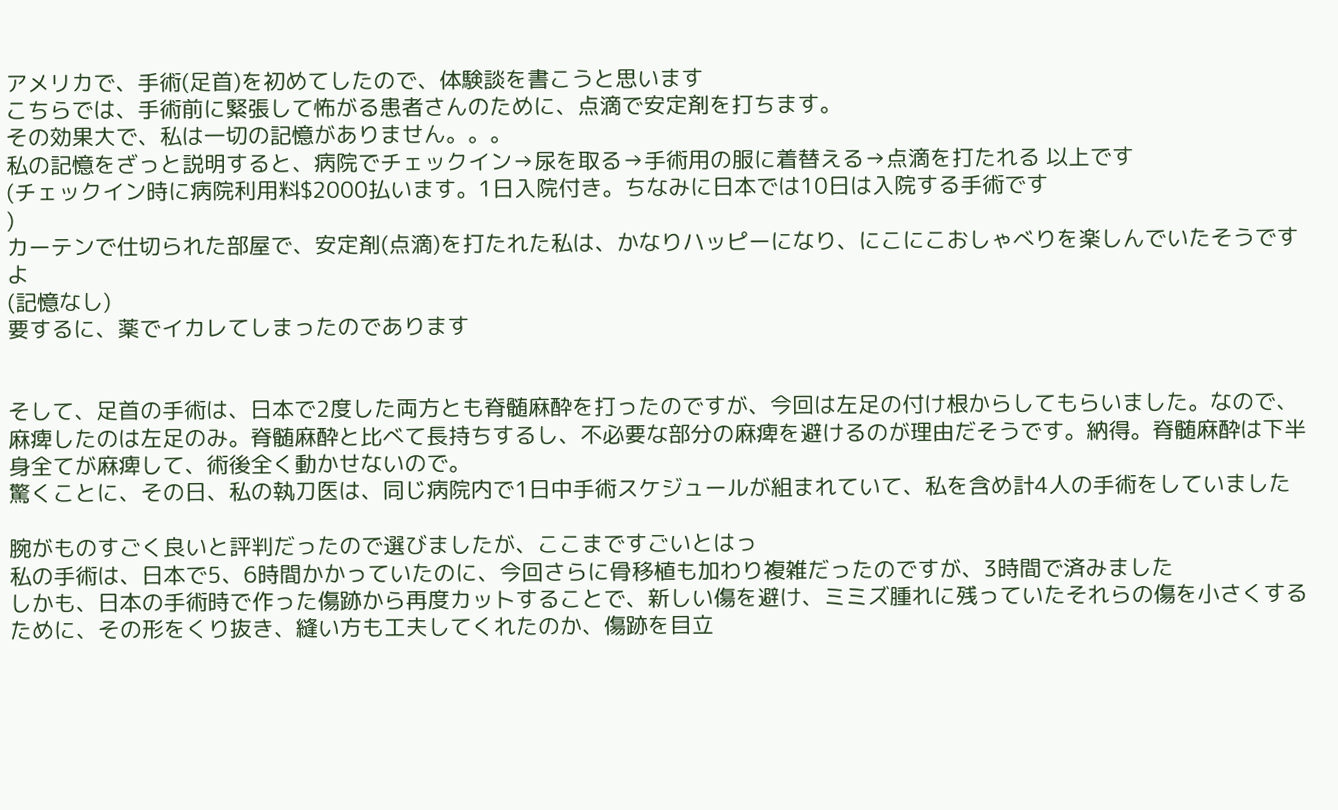アメリカで、手術(足首)を初めてしたので、体験談を書こうと思います
こちらでは、手術前に緊張して怖がる患者さんのために、点滴で安定剤を打ちます。
その効果大で、私は一切の記憶がありません。。。
私の記憶をざっと説明すると、病院でチェックイン→尿を取る→手術用の服に着替える→点滴を打たれる 以上です
(チェックイン時に病院利用料$2000払います。1日入院付き。ちなみに日本では10日は入院する手術です
)
カーテンで仕切られた部屋で、安定剤(点滴)を打たれた私は、かなりハッピーになり、にこにこおしゃべりを楽しんでいたそうですよ
(記憶なし)
要するに、薬でイカレてしまったのであります


そして、足首の手術は、日本で2度した両方とも脊髄麻酔を打ったのですが、今回は左足の付け根からしてもらいました。なので、麻痺したのは左足のみ。脊髄麻酔と比べて長持ちするし、不必要な部分の麻痺を避けるのが理由だそうです。納得。脊髄麻酔は下半身全てが麻痺して、術後全く動かせないので。
驚くことに、その日、私の執刀医は、同じ病院内で1日中手術スケジュールが組まれていて、私を含め計4人の手術をしていました

腕がものすごく良いと評判だったので選びましたが、ここまですごいとはっ
私の手術は、日本で5、6時間かかっていたのに、今回さらに骨移植も加わり複雑だったのですが、3時間で済みました
しかも、日本の手術時で作った傷跡から再度カットすることで、新しい傷を避け、ミミズ腫れに残っていたそれらの傷を小さくするために、その形をくり抜き、縫い方も工夫してくれたのか、傷跡を目立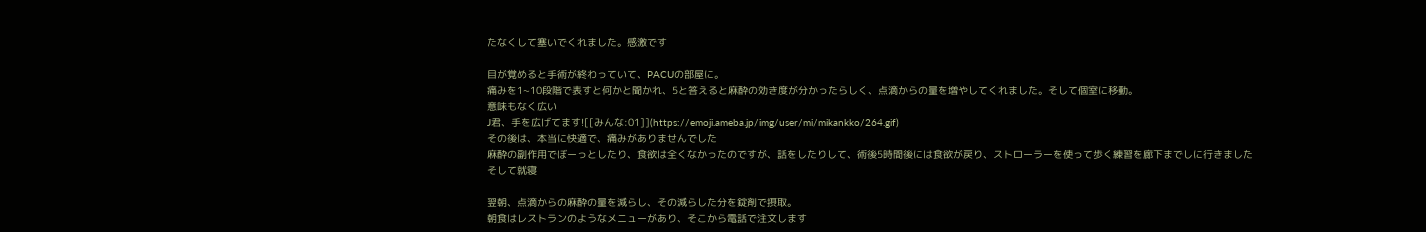たなくして塞いでくれました。感激です

目が覚めると手術が終わっていて、PACUの部屋に。
痛みを1~10段階で表すと何かと聞かれ、5と答えると麻酔の効き度が分かったらしく、点滴からの量を増やしてくれました。そして個室に移動。
意味もなく広い
J君、手を広げてます![[みんな:01]](https://emoji.ameba.jp/img/user/mi/mikankko/264.gif)
その後は、本当に快適で、痛みがありませんでした
麻酔の副作用でぼーっとしたり、食欲は全くなかったのですが、話をしたりして、術後5時間後には食欲が戻り、ストローラーを使って歩く練習を廊下までしに行きました
そして就寝

翌朝、点滴からの麻酔の量を減らし、その減らした分を錠剤で摂取。
朝食はレストランのようなメニューがあり、そこから電話で注文します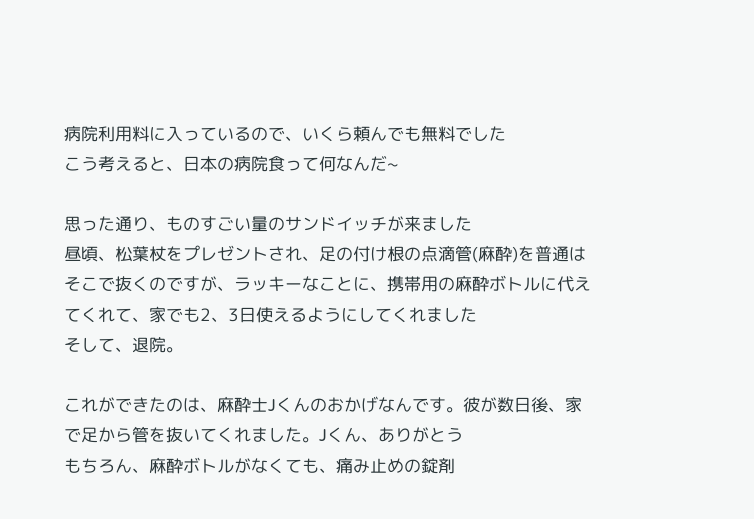病院利用料に入っているので、いくら頼んでも無料でした
こう考えると、日本の病院食って何なんだ~

思った通り、ものすごい量のサンドイッチが来ました
昼頃、松葉杖をプレゼントされ、足の付け根の点滴管(麻酔)を普通はそこで抜くのですが、ラッキーなことに、携帯用の麻酔ボトルに代えてくれて、家でも2、3日使えるようにしてくれました
そして、退院。

これができたのは、麻酔士Jくんのおかげなんです。彼が数日後、家で足から管を抜いてくれました。Jくん、ありがとう
もちろん、麻酔ボトルがなくても、痛み止めの錠剤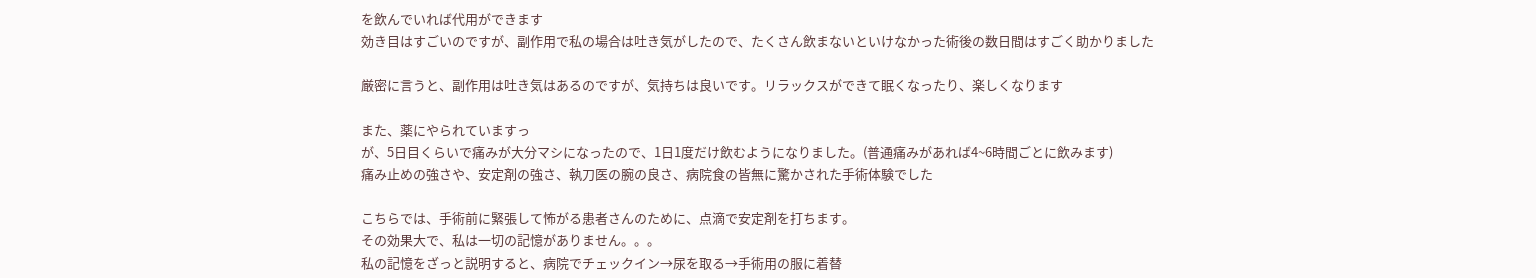を飲んでいれば代用ができます
効き目はすごいのですが、副作用で私の場合は吐き気がしたので、たくさん飲まないといけなかった術後の数日間はすごく助かりました

厳密に言うと、副作用は吐き気はあるのですが、気持ちは良いです。リラックスができて眠くなったり、楽しくなります

また、薬にやられていますっ
が、5日目くらいで痛みが大分マシになったので、1日1度だけ飲むようになりました。(普通痛みがあれば4~6時間ごとに飲みます)
痛み止めの強さや、安定剤の強さ、執刀医の腕の良さ、病院食の皆無に驚かされた手術体験でした

こちらでは、手術前に緊張して怖がる患者さんのために、点滴で安定剤を打ちます。
その効果大で、私は一切の記憶がありません。。。
私の記憶をざっと説明すると、病院でチェックイン→尿を取る→手術用の服に着替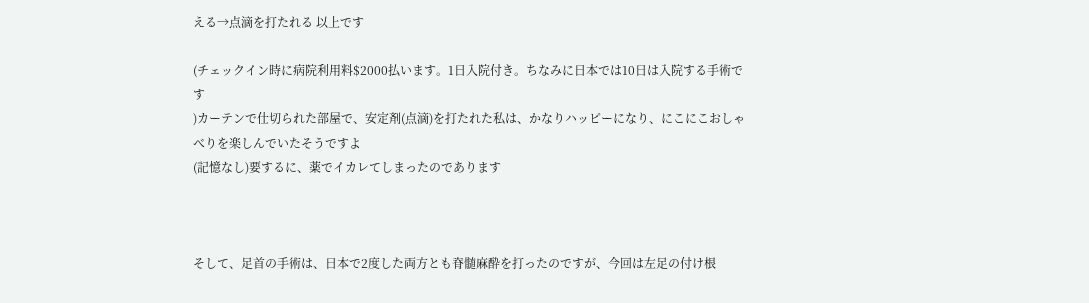える→点滴を打たれる 以上です

(チェックイン時に病院利用料$2000払います。1日入院付き。ちなみに日本では10日は入院する手術です
)カーテンで仕切られた部屋で、安定剤(点滴)を打たれた私は、かなりハッピーになり、にこにこおしゃべりを楽しんでいたそうですよ
(記憶なし)要するに、薬でイカレてしまったのであります



そして、足首の手術は、日本で2度した両方とも脊髄麻酔を打ったのですが、今回は左足の付け根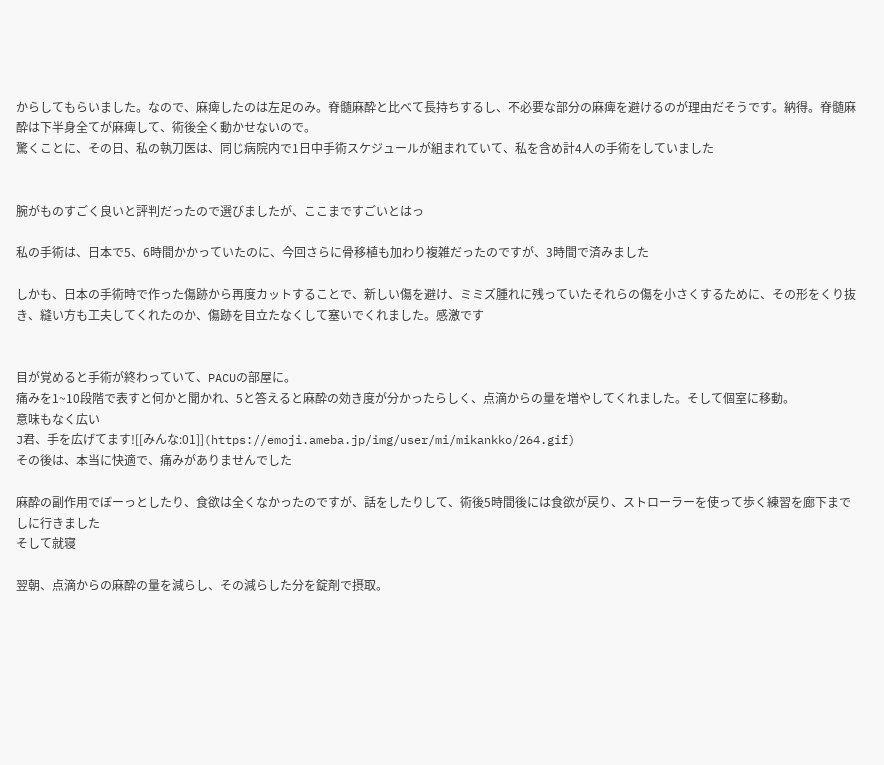からしてもらいました。なので、麻痺したのは左足のみ。脊髄麻酔と比べて長持ちするし、不必要な部分の麻痺を避けるのが理由だそうです。納得。脊髄麻酔は下半身全てが麻痺して、術後全く動かせないので。
驚くことに、その日、私の執刀医は、同じ病院内で1日中手術スケジュールが組まれていて、私を含め計4人の手術をしていました


腕がものすごく良いと評判だったので選びましたが、ここまですごいとはっ

私の手術は、日本で5、6時間かかっていたのに、今回さらに骨移植も加わり複雑だったのですが、3時間で済みました

しかも、日本の手術時で作った傷跡から再度カットすることで、新しい傷を避け、ミミズ腫れに残っていたそれらの傷を小さくするために、その形をくり抜き、縫い方も工夫してくれたのか、傷跡を目立たなくして塞いでくれました。感激です


目が覚めると手術が終わっていて、PACUの部屋に。
痛みを1~10段階で表すと何かと聞かれ、5と答えると麻酔の効き度が分かったらしく、点滴からの量を増やしてくれました。そして個室に移動。
意味もなく広い
J君、手を広げてます![[みんな:01]](https://emoji.ameba.jp/img/user/mi/mikankko/264.gif)
その後は、本当に快適で、痛みがありませんでした

麻酔の副作用でぼーっとしたり、食欲は全くなかったのですが、話をしたりして、術後5時間後には食欲が戻り、ストローラーを使って歩く練習を廊下までしに行きました
そして就寝

翌朝、点滴からの麻酔の量を減らし、その減らした分を錠剤で摂取。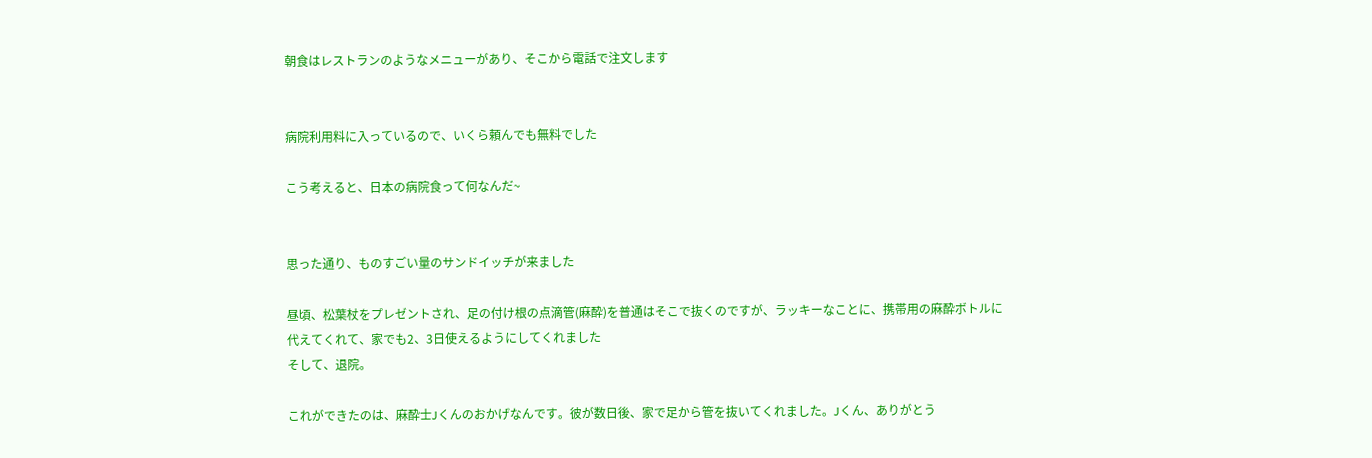朝食はレストランのようなメニューがあり、そこから電話で注文します


病院利用料に入っているので、いくら頼んでも無料でした

こう考えると、日本の病院食って何なんだ~


思った通り、ものすごい量のサンドイッチが来ました

昼頃、松葉杖をプレゼントされ、足の付け根の点滴管(麻酔)を普通はそこで抜くのですが、ラッキーなことに、携帯用の麻酔ボトルに代えてくれて、家でも2、3日使えるようにしてくれました
そして、退院。

これができたのは、麻酔士Jくんのおかげなんです。彼が数日後、家で足から管を抜いてくれました。Jくん、ありがとう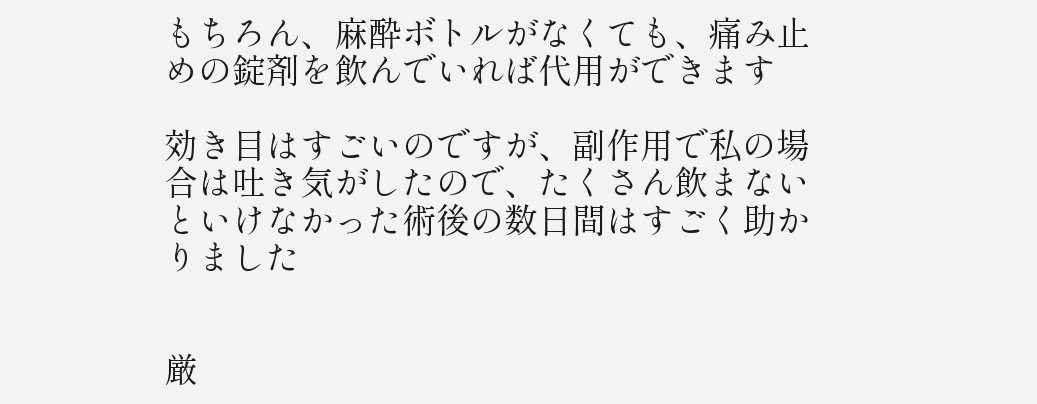もちろん、麻酔ボトルがなくても、痛み止めの錠剤を飲んでいれば代用ができます

効き目はすごいのですが、副作用で私の場合は吐き気がしたので、たくさん飲まないといけなかった術後の数日間はすごく助かりました


厳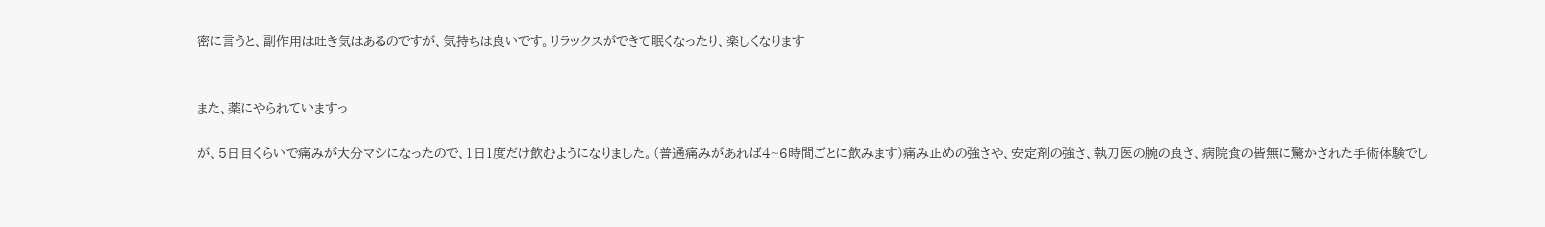密に言うと、副作用は吐き気はあるのですが、気持ちは良いです。リラックスができて眠くなったり、楽しくなります


また、薬にやられていますっ

が、5日目くらいで痛みが大分マシになったので、1日1度だけ飲むようになりました。(普通痛みがあれば4~6時間ごとに飲みます)痛み止めの強さや、安定剤の強さ、執刀医の腕の良さ、病院食の皆無に驚かされた手術体験でし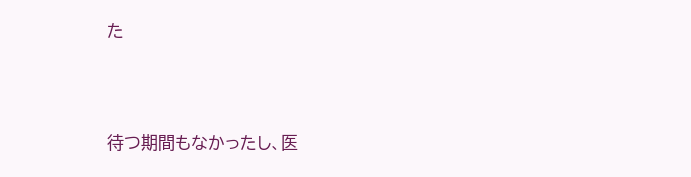た




待つ期間もなかったし、医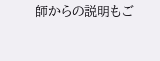師からの説明もご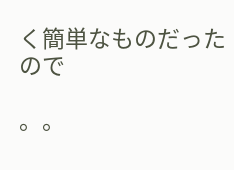く簡単なものだったので

。。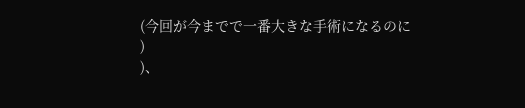(今回が今までで一番大きな手術になるのに
)
)、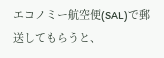エコノミー航空便(SAL)で郵送してもらうと、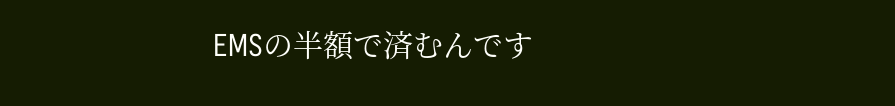EMSの半額で済むんです